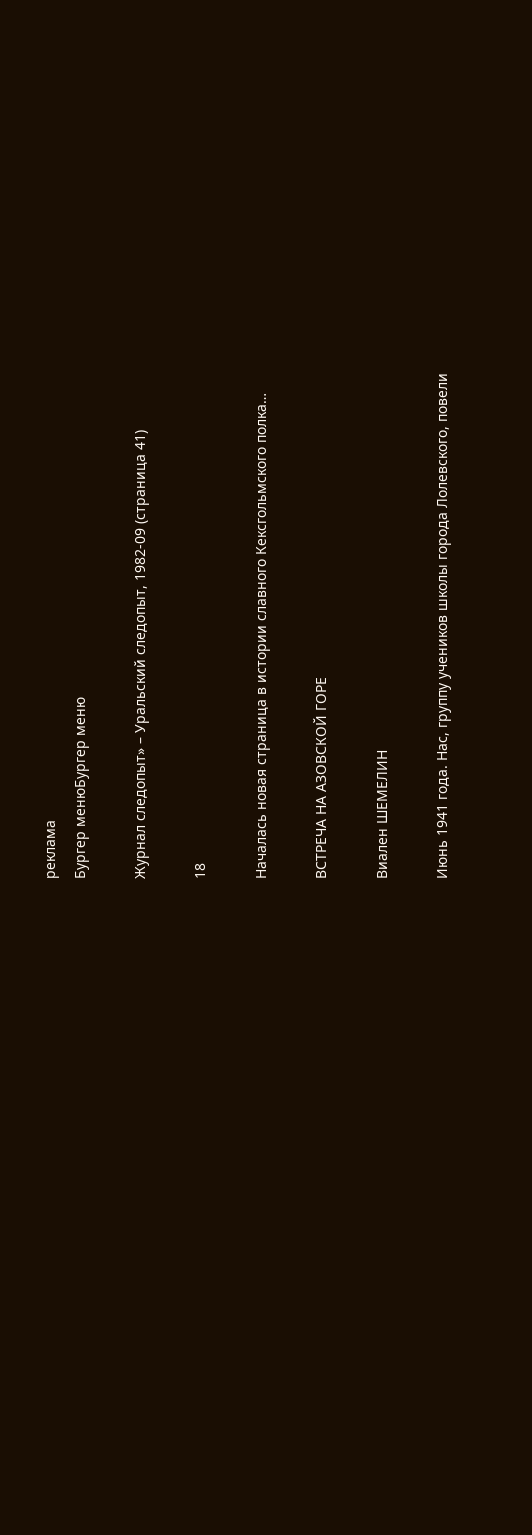реклама
Бургер менюБургер меню

Журнал следопыт» – Уральский следопыт, 1982-09 (страница 41)

18

Началась новая страница в истории славного Кексгольмского полка…

ВСТРЕЧА НА АЗОВСКОЙ ГОРЕ

Виален ШЕМЕЛИН

Июнь 1941 года. Нас, группу учеников школы города Лолевского, повели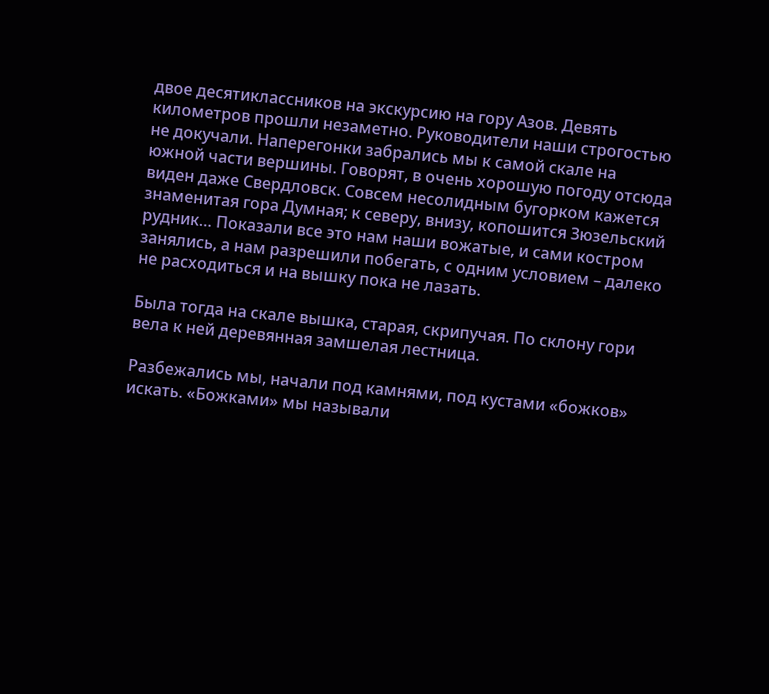двое десятиклассников на экскурсию на гору Азов. Девять километров прошли незаметно. Руководители наши строгостью не докучали. Наперегонки забрались мы к самой скале на южной части вершины. Говорят, в очень хорошую погоду отсюда виден даже Свердловск. Совсем несолидным бугорком кажется знаменитая гора Думная; к северу, внизу, копошится Зюзельский рудник… Показали все это нам наши вожатые, и сами костром занялись, а нам разрешили побегать, с одним условием – далеко не расходиться и на вышку пока не лазать.

Была тогда на скале вышка, старая, скрипучая. По склону гори вела к ней деревянная замшелая лестница.

Разбежались мы, начали под камнями, под кустами «божков» искать. «Божками» мы называли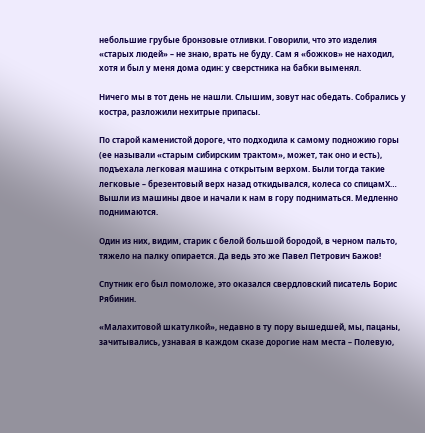небольшие грубые бронзовые отливки. Говорили, что это изделия «старых людей» – не знаю, врать не буду. Сам я «божков» не находил, хотя и был у меня дома один: у сверстника на бабки выменял.

Ничего мы в тот день не нашли. Слышим, зовут нас обедать. Собрались у костра, разложили нехитрые припасы.

По старой каменистой дороге, что подходила к самому подножию горы (ее называли «старым сибирским трактом», может, так оно и есть), подъехала легковая машина с открытым верхом. Были тогда такие легковые – брезентовый верх назад откидывался, колеса со спицамХ… Вышли из машины двое и начали к нам в гору подниматься. Медленно поднимаются.

Один из них, видим, старик с белой большой бородой, в черном пальто, тяжело на палку опирается. Да ведь это же Павел Петрович Бажов!

Спутник его был помоложе, это оказался свердловский писатель Борис Рябинин.

«Малахитовой шкатулкой», недавно в ту пору вышедшей, мы, пацаны, зачитывались, узнавая в каждом сказе дорогие нам места – Полевую,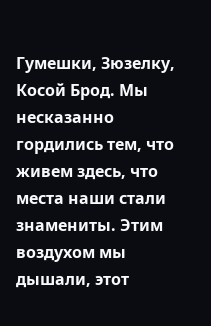Гумешки, Зюзелку, Косой Брод. Мы несказанно гордились тем, что живем здесь, что места наши стали знамениты. Этим воздухом мы дышали, этот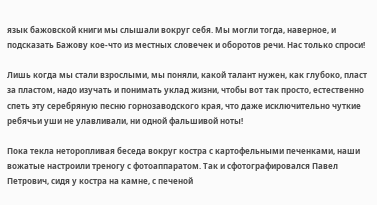язык бажовской книги мы слышали вокруг себя. Мы могли тогда, наверное, и подсказать Бажову кое-что из местных словечек и оборотов речи. Нас только спроси!

Лишь когда мы стали взрослыми, мы поняли, какой талант нужен, как глубоко, пласт за пластом, надо изучать и понимать уклад жизни, чтобы вот так просто, естественно спеть эту серебряную песню горнозаводского края, что даже исключительно чуткие ребячьи уши не улавливали, ни одной фальшивой ноты!

Пока текла неторопливая беседа вокруг костра с картофельными печенками, наши вожатые настроили треногу с фотоаппаратом. Так и сфотографировался Павел Петрович, сидя у костра на камне, с печеной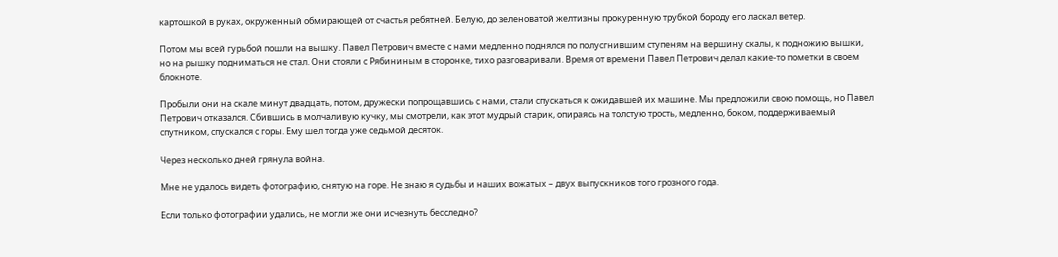картошкой в руках, окруженный обмирающей от счастья ребятней. Белую, до зеленоватой желтизны прокуренную трубкой бороду его ласкал ветер.

Потом мы всей гурьбой пошли на вышку. Павел Петрович вместе с нами медленно поднялся по полусгнившим ступеням на вершину скалы, к подножию вышки, но на рышку подниматься не стал. Они стояли с Рябининым в сторонке, тихо разговаривали. Время от времени Павел Петрович делал какие-то пометки в своем блокноте.

Пробыли они на скале минут двадцать, потом, дружески попрощавшись с нами, стали спускаться к ожидавшей их машине. Мы предложили свою помощь, но Павел Петрович отказался. Сбившись в молчаливую кучку, мы смотрели, как этот мудрый старик, опираясь на толстую трость, медленно, боком, поддерживаемый спутником, спускался с горы. Ему шел тогда уже седьмой десяток.

Через несколько дней грянула война.

Мне не удалось видеть фотографию, снятую на горе. Не знаю я судьбы и наших вожатых – двух выпускников того грозного года.

Если только фотографии удались, не могли же они исчезнуть бесследно?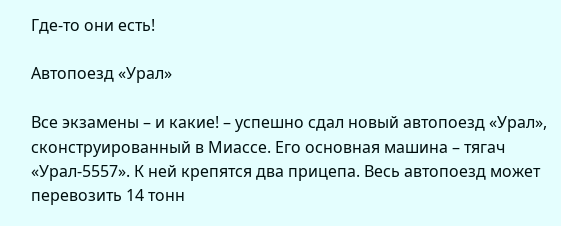Где-то они есть!

Автопоезд «Урал»

Все экзамены – и какие! – успешно сдал новый автопоезд «Урал», сконструированный в Миассе. Его основная машина – тягач «Урал-5557». К ней крепятся два прицепа. Весь автопоезд может перевозить 14 тонн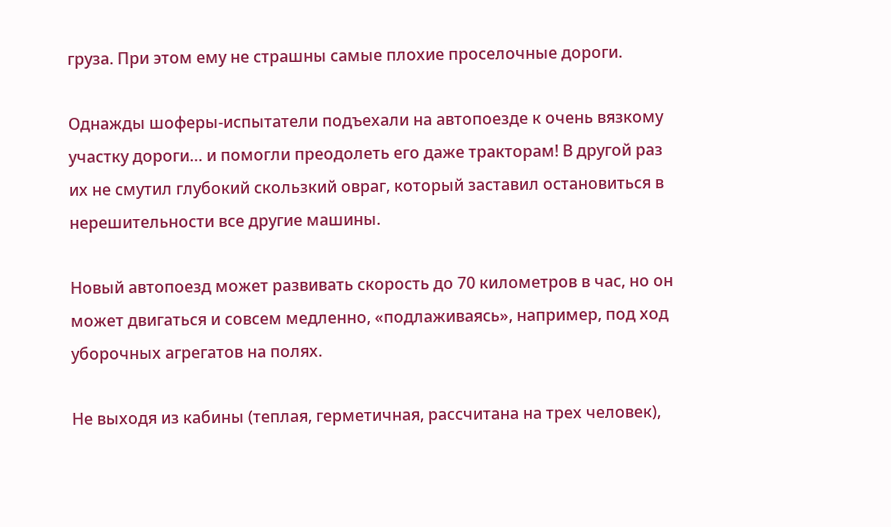груза. При этом ему не страшны самые плохие проселочные дороги.

Однажды шоферы-испытатели подъехали на автопоезде к очень вязкому участку дороги… и помогли преодолеть его даже тракторам! В другой раз их не смутил глубокий скользкий овраг, который заставил остановиться в нерешительности все другие машины.

Новый автопоезд может развивать скорость до 70 километров в час, но он может двигаться и совсем медленно, «подлаживаясь», например, под ход уборочных агрегатов на полях.

Не выходя из кабины (теплая, герметичная, рассчитана на трех человек),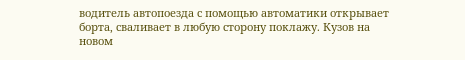водитель автопоезда с помощью автоматики открывает борта, сваливает в любую сторону поклажу. Кузов на новом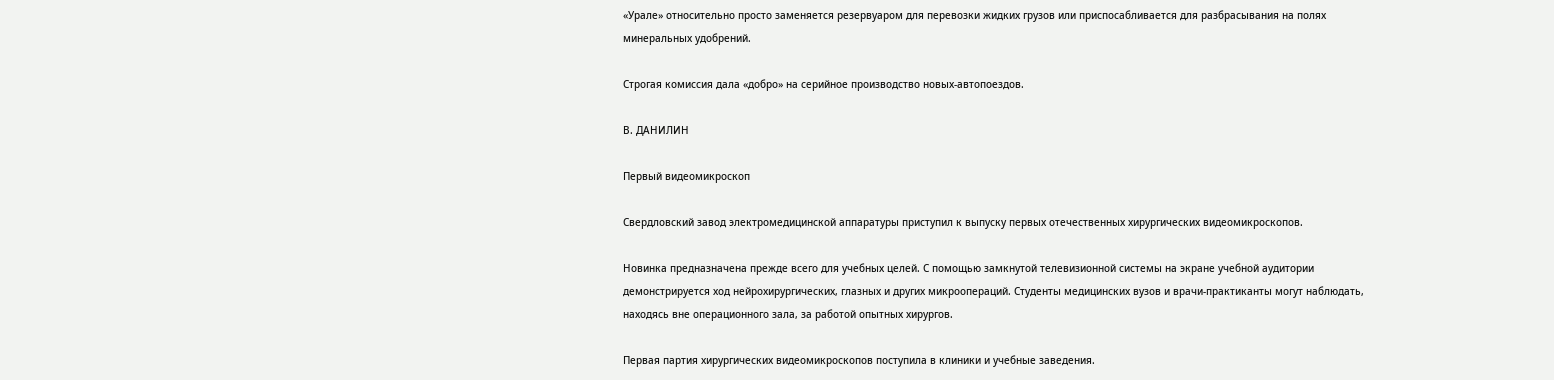«Урале» относительно просто заменяется резервуаром для перевозки жидких грузов или приспосабливается для разбрасывания на полях минеральных удобрений.

Строгая комиссия дала «добро» на серийное производство новых-автопоездов.

В. ДАНИЛИН

Первый видеомикроскоп

Свердловский завод электромедицинской аппаратуры приступил к выпуску первых отечественных хирургических видеомикроскопов.

Новинка предназначена прежде всего для учебных целей. С помощью замкнутой телевизионной системы на экране учебной аудитории демонстрируется ход нейрохирургических, глазных и других микроопераций. Студенты медицинских вузов и врачи-практиканты могут наблюдать, находясь вне операционного зала, за работой опытных хирургов.

Первая партия хирургических видеомикроскопов поступила в клиники и учебные заведения.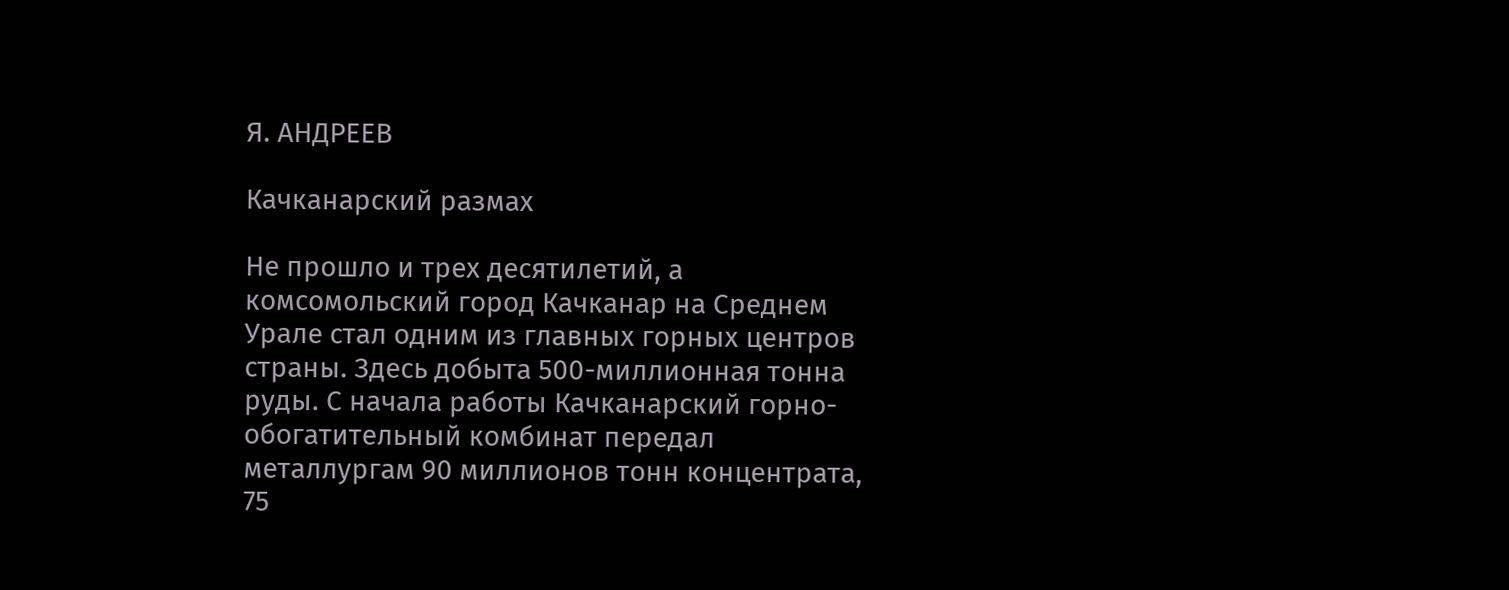Я. АНДРЕЕВ

Качканарский размах

Не прошло и трех десятилетий, а комсомольский город Качканар на Среднем Урале стал одним из главных горных центров страны. Здесь добыта 500-миллионная тонна руды. С начала работы Качканарский горно-обогатительный комбинат передал металлургам 90 миллионов тонн концентрата, 75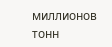миллионов тонн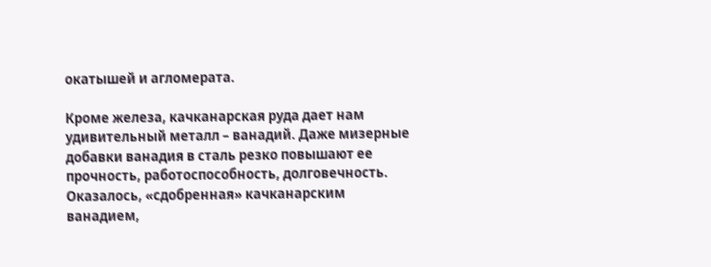окатышей и агломерата.

Кроме железа, качканарская руда дает нам удивительный металл – ванадий. Даже мизерные добавки ванадия в сталь резко повышают ее прочность, работоспособность, долговечность. Оказалось, «сдобренная» качканарским ванадием,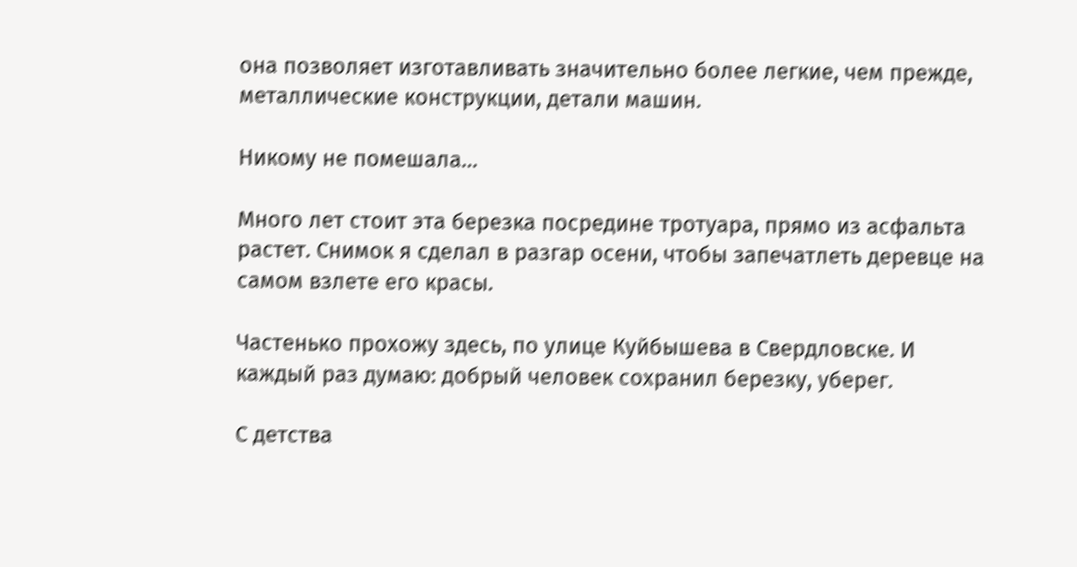она позволяет изготавливать значительно более легкие, чем прежде, металлические конструкции, детали машин.

Никому не помешала…

Много лет стоит эта березка посредине тротуара, прямо из асфальта растет. Снимок я сделал в разгар осени, чтобы запечатлеть деревце на самом взлете его красы.

Частенько прохожу здесь, по улице Куйбышева в Свердловске. И каждый раз думаю: добрый человек сохранил березку, уберег.

С детства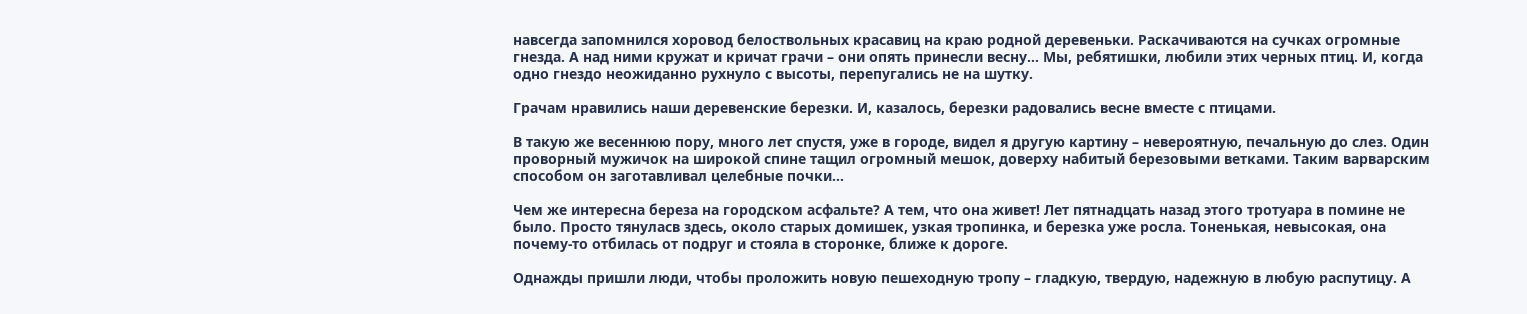навсегда запомнился хоровод белоствольных красавиц на краю родной деревеньки. Раскачиваются на сучках огромные гнезда. А над ними кружат и кричат грачи – они опять принесли весну… Мы, ребятишки, любили этих черных птиц. И, когда одно гнездо неожиданно рухнуло с высоты, перепугались не на шутку.

Грачам нравились наши деревенские березки. И, казалось, березки радовались весне вместе с птицами.

В такую же весеннюю пору, много лет спустя, уже в городе, видел я другую картину – невероятную, печальную до слез. Один проворный мужичок на широкой спине тащил огромный мешок, доверху набитый березовыми ветками. Таким варварским способом он заготавливал целебные почки…

Чем же интересна береза на городском асфальте? А тем, что она живет! Лет пятнадцать назад этого тротуара в помине не было. Просто тянуласв здесь, около старых домишек, узкая тропинка, и березка уже росла. Тоненькая, невысокая, она почему-то отбилась от подруг и стояла в сторонке, ближе к дороге.

Однажды пришли люди, чтобы проложить новую пешеходную тропу – гладкую, твердую, надежную в любую распутицу. А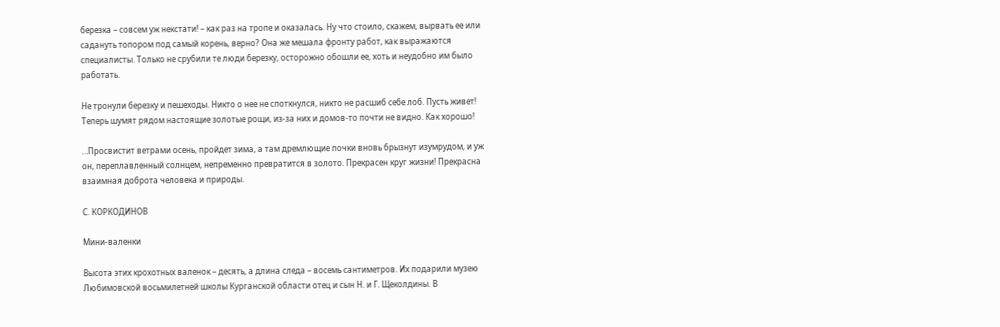березка – совсем уж некстати! – как раз на тропе и оказалась. Ну что стоило, скажем, вырвать ее или садануть топором под самый корень, верно? Она же мешала фронту работ, как выражаются специалисты. Только не срубили те люди березку, осторожно обошли ее, хоть и неудобно им было работать.

Не тронули березку и пешеходы. Никто о нее не споткнулся, никто не расшиб себе лоб. Пусть живет! Теперь шумят рядом настоящие золотые рощи, из-за них и домов-то почти не видно. Как хорошо!

…Просвистит ветрами осень, пройдет зима, а там дремлющие почки вновь брызнут изумрудом, и уж он, переплавленный солнцем, непременно превратится в золото. Прекрасен круг жизни! Прекрасна взаимная доброта человека и природы.

С. КОРКОДИНОВ

Мини-валенки

Высота этих крохотных валенок – десять, а длина следа – восемь сантиметров. Их подарили музею Любимовской восьмилетней школы Курганской области отец и сын Н. и Г. Щеколдины. В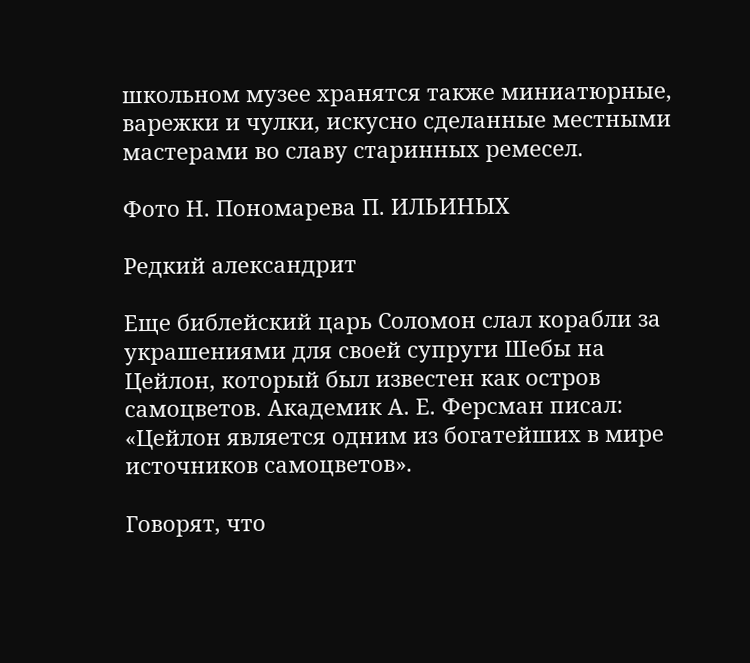школьном музее хранятся также миниатюрные, варежки и чулки, искусно сделанные местными мастерами во славу старинных ремесел.

Фото Н. Пономарева П. ИЛЬИНЫХ

Редкий александрит

Еще библейский царь Соломон слал корабли за украшениями для своей супруги Шебы на Цейлон, который был известен как остров самоцветов. Академик А. Е. Ферсман писал: «Цейлон является одним из богатейших в мире источников самоцветов».

Говорят, что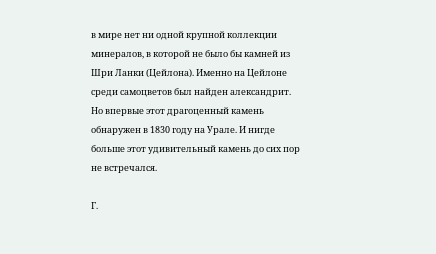в мире нет ни одной крупной коллекции минералов, в которой не было бы камней из Шри Ланки (Цейлона). Именно на Цейлоне среди самоцветов был найден александрит. Но впервые этот драгоценный камень обнаружен в 1830 году на Урале. И нигде больше этот удивительный камень до сих пор не встречался.

Г.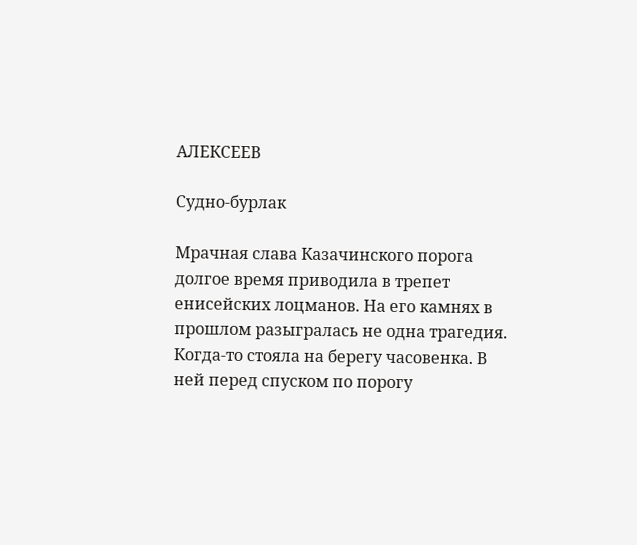АЛЕКСЕЕВ

Судно-бурлак

Мрачная слава Казачинского порога долгое время приводила в трепет енисейских лоцманов. На его камнях в прошлом разыгралась не одна трагедия. Когда-то стояла на берегу часовенка. В ней перед спуском по порогу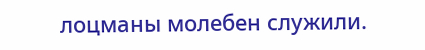лоцманы молебен служили.